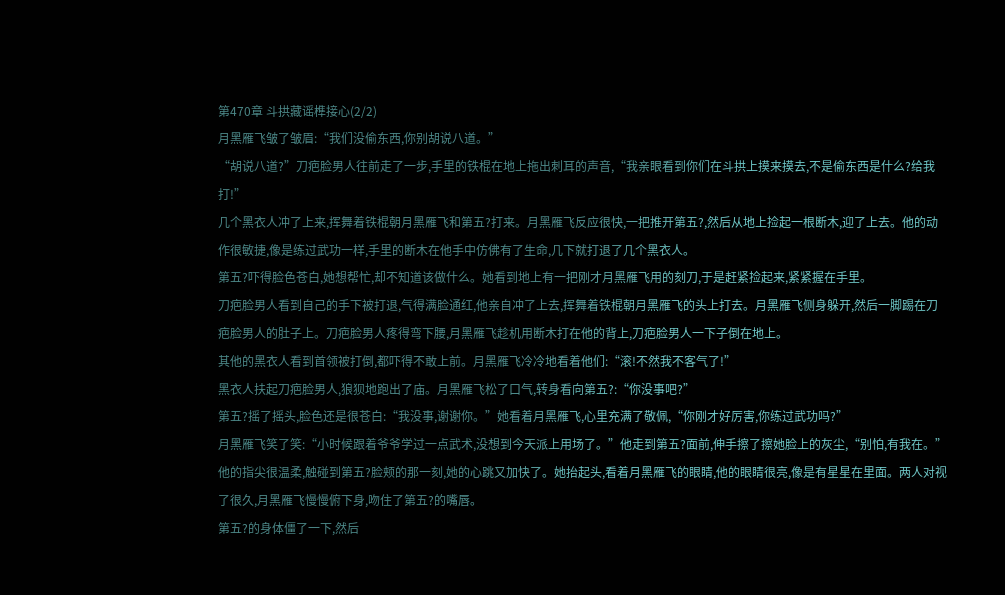第470章 斗拱藏谣榫接心(2/2)
月黑雁飞皱了皱眉:“我们没偷东西,你别胡说八道。”
“胡说八道?”刀疤脸男人往前走了一步,手里的铁棍在地上拖出刺耳的声音,“我亲眼看到你们在斗拱上摸来摸去,不是偷东西是什么?给我打!”
几个黑衣人冲了上来,挥舞着铁棍朝月黑雁飞和第五?打来。月黑雁飞反应很快,一把推开第五?,然后从地上捡起一根断木,迎了上去。他的动作很敏捷,像是练过武功一样,手里的断木在他手中仿佛有了生命,几下就打退了几个黑衣人。
第五?吓得脸色苍白,她想帮忙,却不知道该做什么。她看到地上有一把刚才月黑雁飞用的刻刀,于是赶紧捡起来,紧紧握在手里。
刀疤脸男人看到自己的手下被打退,气得满脸通红,他亲自冲了上去,挥舞着铁棍朝月黑雁飞的头上打去。月黑雁飞侧身躲开,然后一脚踢在刀疤脸男人的肚子上。刀疤脸男人疼得弯下腰,月黑雁飞趁机用断木打在他的背上,刀疤脸男人一下子倒在地上。
其他的黑衣人看到首领被打倒,都吓得不敢上前。月黑雁飞冷冷地看着他们:“滚!不然我不客气了!”
黑衣人扶起刀疤脸男人,狼狈地跑出了庙。月黑雁飞松了口气,转身看向第五?:“你没事吧?”
第五?摇了摇头,脸色还是很苍白:“我没事,谢谢你。”她看着月黑雁飞,心里充满了敬佩,“你刚才好厉害,你练过武功吗?”
月黑雁飞笑了笑:“小时候跟着爷爷学过一点武术,没想到今天派上用场了。”他走到第五?面前,伸手擦了擦她脸上的灰尘,“别怕,有我在。”
他的指尖很温柔,触碰到第五?脸颊的那一刻,她的心跳又加快了。她抬起头,看着月黑雁飞的眼睛,他的眼睛很亮,像是有星星在里面。两人对视了很久,月黑雁飞慢慢俯下身,吻住了第五?的嘴唇。
第五?的身体僵了一下,然后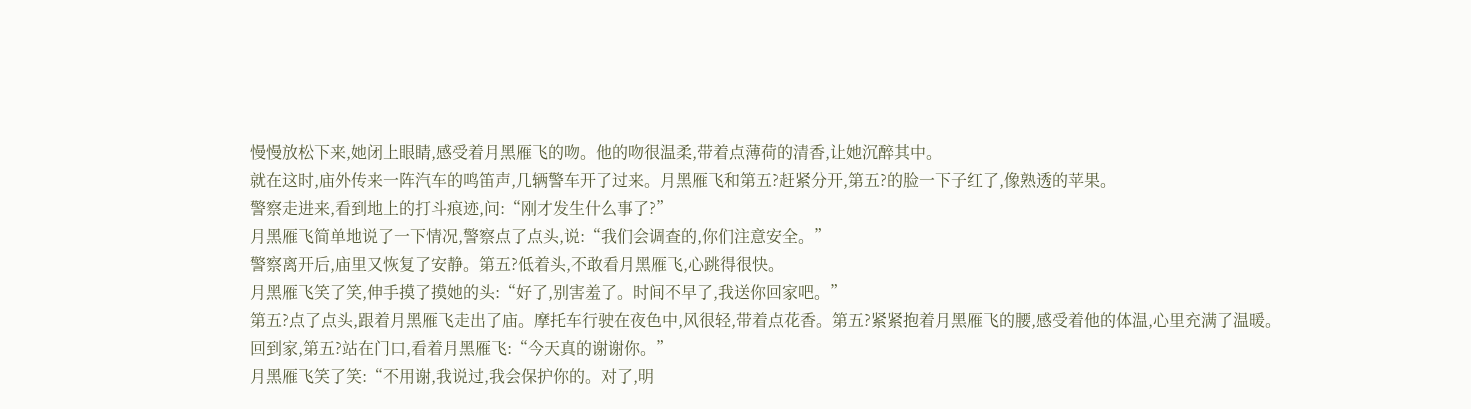慢慢放松下来,她闭上眼睛,感受着月黑雁飞的吻。他的吻很温柔,带着点薄荷的清香,让她沉醉其中。
就在这时,庙外传来一阵汽车的鸣笛声,几辆警车开了过来。月黑雁飞和第五?赶紧分开,第五?的脸一下子红了,像熟透的苹果。
警察走进来,看到地上的打斗痕迹,问:“刚才发生什么事了?”
月黑雁飞简单地说了一下情况,警察点了点头,说:“我们会调查的,你们注意安全。”
警察离开后,庙里又恢复了安静。第五?低着头,不敢看月黑雁飞,心跳得很快。
月黑雁飞笑了笑,伸手摸了摸她的头:“好了,别害羞了。时间不早了,我送你回家吧。”
第五?点了点头,跟着月黑雁飞走出了庙。摩托车行驶在夜色中,风很轻,带着点花香。第五?紧紧抱着月黑雁飞的腰,感受着他的体温,心里充满了温暖。
回到家,第五?站在门口,看着月黑雁飞:“今天真的谢谢你。”
月黑雁飞笑了笑:“不用谢,我说过,我会保护你的。对了,明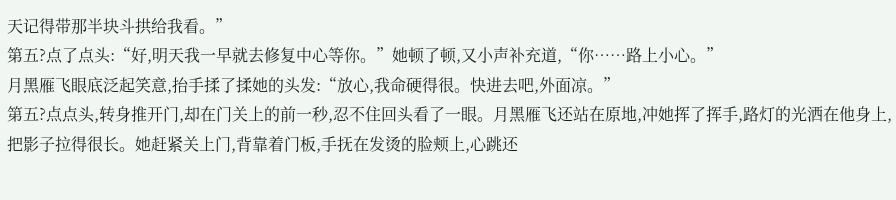天记得带那半块斗拱给我看。”
第五?点了点头:“好,明天我一早就去修复中心等你。”她顿了顿,又小声补充道,“你……路上小心。”
月黑雁飞眼底泛起笑意,抬手揉了揉她的头发:“放心,我命硬得很。快进去吧,外面凉。”
第五?点点头,转身推开门,却在门关上的前一秒,忍不住回头看了一眼。月黑雁飞还站在原地,冲她挥了挥手,路灯的光洒在他身上,把影子拉得很长。她赶紧关上门,背靠着门板,手抚在发烫的脸颊上,心跳还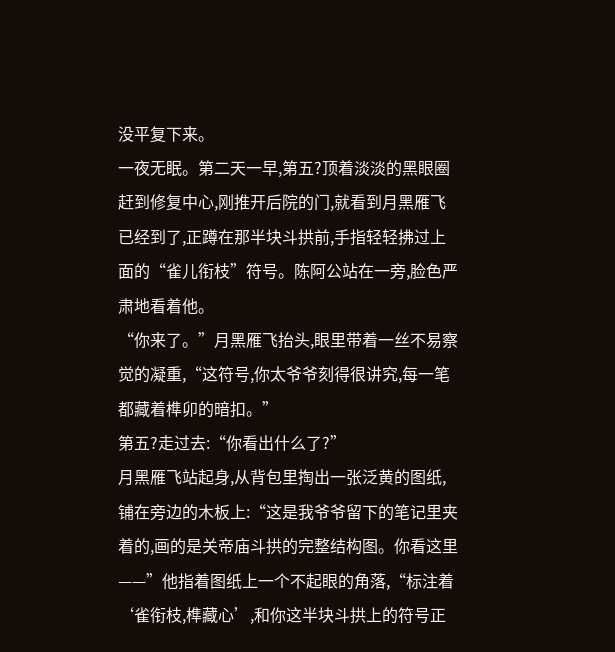没平复下来。
一夜无眠。第二天一早,第五?顶着淡淡的黑眼圈赶到修复中心,刚推开后院的门,就看到月黑雁飞已经到了,正蹲在那半块斗拱前,手指轻轻拂过上面的“雀儿衔枝”符号。陈阿公站在一旁,脸色严肃地看着他。
“你来了。”月黑雁飞抬头,眼里带着一丝不易察觉的凝重,“这符号,你太爷爷刻得很讲究,每一笔都藏着榫卯的暗扣。”
第五?走过去:“你看出什么了?”
月黑雁飞站起身,从背包里掏出一张泛黄的图纸,铺在旁边的木板上:“这是我爷爷留下的笔记里夹着的,画的是关帝庙斗拱的完整结构图。你看这里——”他指着图纸上一个不起眼的角落,“标注着‘雀衔枝,榫藏心’,和你这半块斗拱上的符号正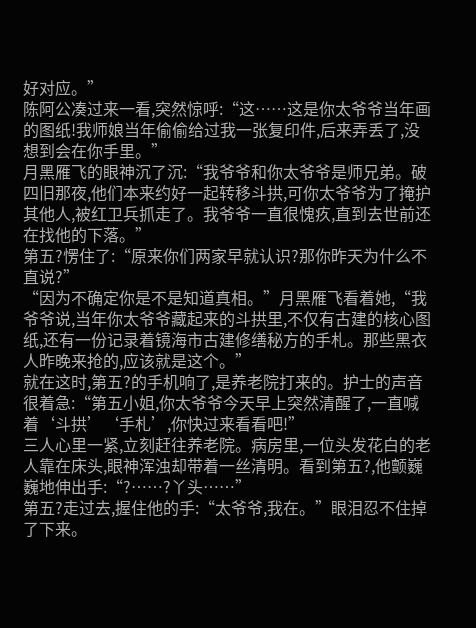好对应。”
陈阿公凑过来一看,突然惊呼:“这……这是你太爷爷当年画的图纸!我师娘当年偷偷给过我一张复印件,后来弄丢了,没想到会在你手里。”
月黑雁飞的眼神沉了沉:“我爷爷和你太爷爷是师兄弟。破四旧那夜,他们本来约好一起转移斗拱,可你太爷爷为了掩护其他人,被红卫兵抓走了。我爷爷一直很愧疚,直到去世前还在找他的下落。”
第五?愣住了:“原来你们两家早就认识?那你昨天为什么不直说?”
“因为不确定你是不是知道真相。”月黑雁飞看着她,“我爷爷说,当年你太爷爷藏起来的斗拱里,不仅有古建的核心图纸,还有一份记录着镜海市古建修缮秘方的手札。那些黑衣人昨晚来抢的,应该就是这个。”
就在这时,第五?的手机响了,是养老院打来的。护士的声音很着急:“第五小姐,你太爷爷今天早上突然清醒了,一直喊着‘斗拱’‘手札’,你快过来看看吧!”
三人心里一紧,立刻赶往养老院。病房里,一位头发花白的老人靠在床头,眼神浑浊却带着一丝清明。看到第五?,他颤巍巍地伸出手:“?……?丫头……”
第五?走过去,握住他的手:“太爷爷,我在。”眼泪忍不住掉了下来。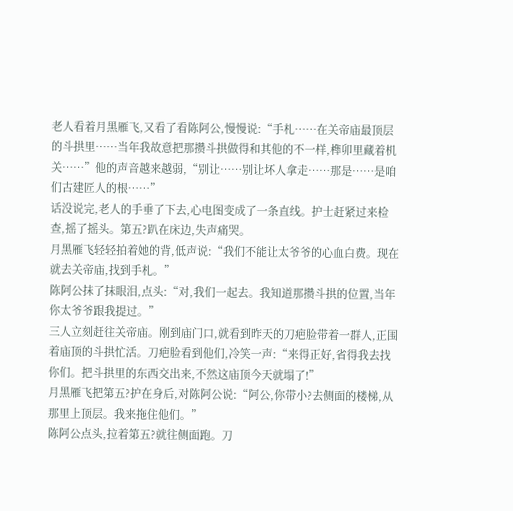老人看着月黑雁飞,又看了看陈阿公,慢慢说:“手札……在关帝庙最顶层的斗拱里……当年我故意把那攒斗拱做得和其他的不一样,榫卯里藏着机关……”他的声音越来越弱,“别让……别让坏人拿走……那是……是咱们古建匠人的根……”
话没说完,老人的手垂了下去,心电图变成了一条直线。护士赶紧过来检查,摇了摇头。第五?趴在床边,失声痛哭。
月黑雁飞轻轻拍着她的背,低声说:“我们不能让太爷爷的心血白费。现在就去关帝庙,找到手札。”
陈阿公抹了抹眼泪,点头:“对,我们一起去。我知道那攒斗拱的位置,当年你太爷爷跟我提过。”
三人立刻赶往关帝庙。刚到庙门口,就看到昨天的刀疤脸带着一群人,正围着庙顶的斗拱忙活。刀疤脸看到他们,冷笑一声:“来得正好,省得我去找你们。把斗拱里的东西交出来,不然这庙顶今天就塌了!”
月黑雁飞把第五?护在身后,对陈阿公说:“阿公,你带小?去侧面的楼梯,从那里上顶层。我来拖住他们。”
陈阿公点头,拉着第五?就往侧面跑。刀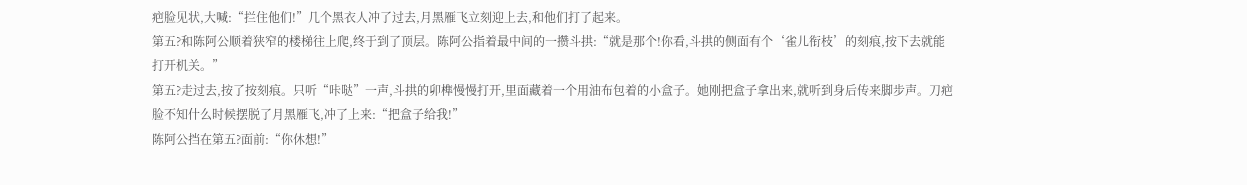疤脸见状,大喊:“拦住他们!”几个黑衣人冲了过去,月黑雁飞立刻迎上去,和他们打了起来。
第五?和陈阿公顺着狭窄的楼梯往上爬,终于到了顶层。陈阿公指着最中间的一攒斗拱:“就是那个!你看,斗拱的侧面有个‘雀儿衔枝’的刻痕,按下去就能打开机关。”
第五?走过去,按了按刻痕。只听“咔哒”一声,斗拱的卯榫慢慢打开,里面藏着一个用油布包着的小盒子。她刚把盒子拿出来,就听到身后传来脚步声。刀疤脸不知什么时候摆脱了月黑雁飞,冲了上来:“把盒子给我!”
陈阿公挡在第五?面前:“你休想!”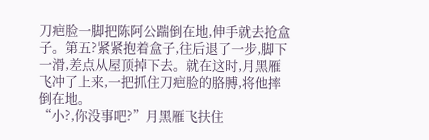刀疤脸一脚把陈阿公踹倒在地,伸手就去抢盒子。第五?紧紧抱着盒子,往后退了一步,脚下一滑,差点从屋顶掉下去。就在这时,月黑雁飞冲了上来,一把抓住刀疤脸的胳膊,将他摔倒在地。
“小?,你没事吧?”月黑雁飞扶住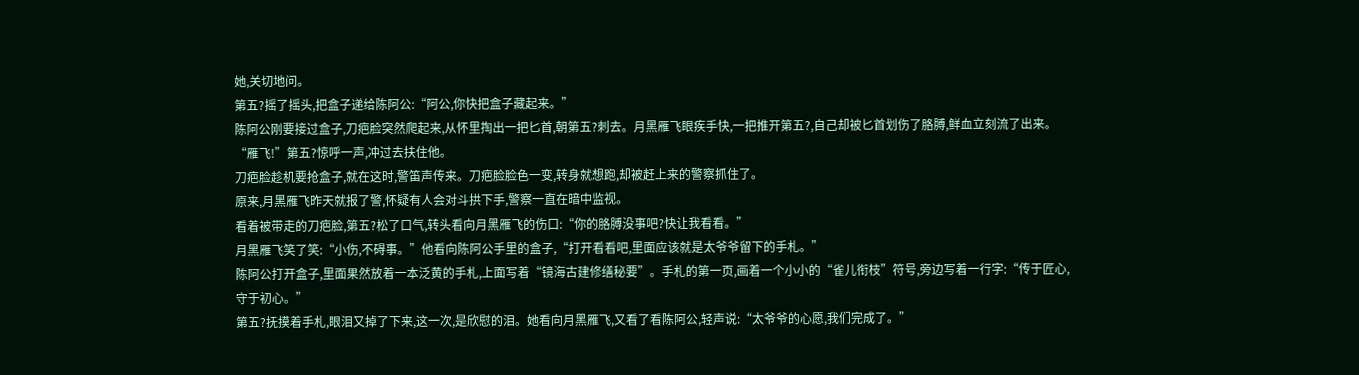她,关切地问。
第五?摇了摇头,把盒子递给陈阿公:“阿公,你快把盒子藏起来。”
陈阿公刚要接过盒子,刀疤脸突然爬起来,从怀里掏出一把匕首,朝第五?刺去。月黑雁飞眼疾手快,一把推开第五?,自己却被匕首划伤了胳膊,鲜血立刻流了出来。
“雁飞!”第五?惊呼一声,冲过去扶住他。
刀疤脸趁机要抢盒子,就在这时,警笛声传来。刀疤脸脸色一变,转身就想跑,却被赶上来的警察抓住了。
原来,月黑雁飞昨天就报了警,怀疑有人会对斗拱下手,警察一直在暗中监视。
看着被带走的刀疤脸,第五?松了口气,转头看向月黑雁飞的伤口:“你的胳膊没事吧?快让我看看。”
月黑雁飞笑了笑:“小伤,不碍事。”他看向陈阿公手里的盒子,“打开看看吧,里面应该就是太爷爷留下的手札。”
陈阿公打开盒子,里面果然放着一本泛黄的手札,上面写着“镜海古建修缮秘要”。手札的第一页,画着一个小小的“雀儿衔枝”符号,旁边写着一行字:“传于匠心,守于初心。”
第五?抚摸着手札,眼泪又掉了下来,这一次,是欣慰的泪。她看向月黑雁飞,又看了看陈阿公,轻声说:“太爷爷的心愿,我们完成了。”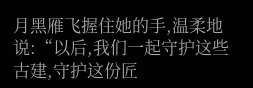月黑雁飞握住她的手,温柔地说:“以后,我们一起守护这些古建,守护这份匠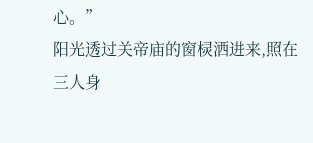心。”
阳光透过关帝庙的窗棂洒进来,照在三人身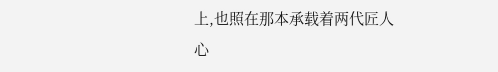上,也照在那本承载着两代匠人心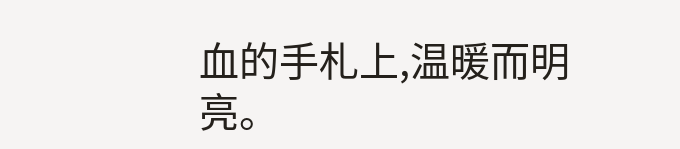血的手札上,温暖而明亮。